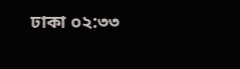ঢাকা ০২:৩৩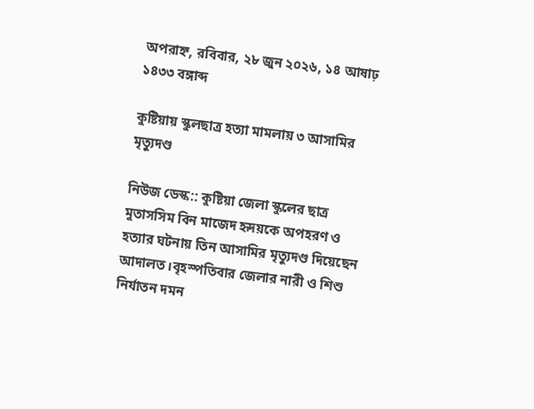অপরাহ্ন, রবিবার, ২৮ জুন ২০২৬, ১৪ আষাঢ় ১৪৩৩ বঙ্গাব্দ

কুষ্টিয়ায় স্কুলছাত্র হত্যা মামলায় ৩ আসামির মৃত্যুদণ্ড

নিউজ ডেস্ক:: কুষ্টিয়া জেলা স্কুলের ছাত্র মুতাসসিম বিন মাজেদ হৃদয়কে অপহরণ ও হত্যার ঘটনায় তিন আসামির মৃত্যুদণ্ড দিয়েছেন আদালত।বৃহস্পতিবার জেলার নারী ও শিশু নির্যাতন দমন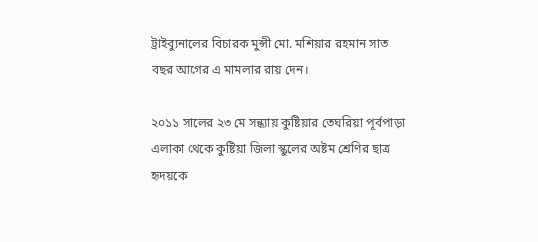ট্রাইব্যুনালের বিচারক মুন্সী মো. মশিয়ার রহমান সাত বছর আগের এ মামলার রায় দেন।

২০১১ সালের ২৩ মে সন্ধ্যায় কুষ্টিয়ার তেঘরিয়া পূর্বপাড়া এলাকা থেকে কুষ্টিয়া জিলা স্কুলের অষ্টম শ্রেণির ছাত্র হৃদয়কে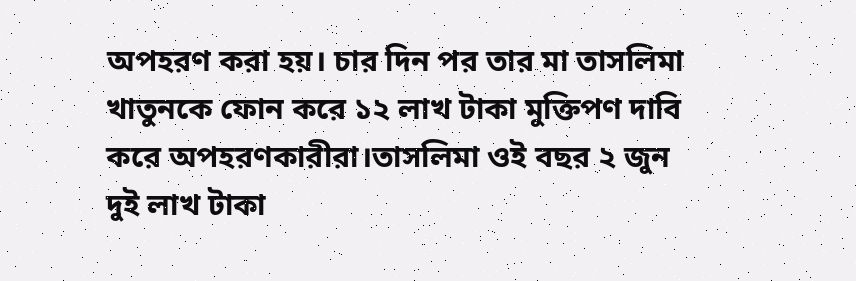অপহরণ করা হয়। চার দিন পর তার মা তাসলিমা খাতুনকে ফোন করে ১২ লাখ টাকা মুক্তিপণ দাবি করে অপহরণকারীরা।তাসলিমা ওই বছর ২ জুন দুই লাখ টাকা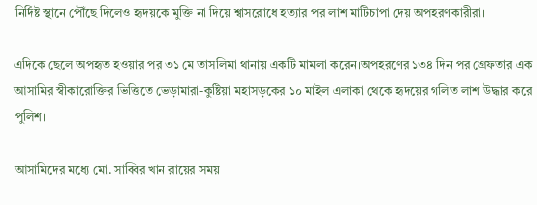নির্দিষ্ট স্থানে পৌঁছে দিলেও হৃদয়কে মুক্তি না দিয়ে শ্বাসরোধে হত্যার পর লাশ মাটিচাপা দেয় অপহরণকারীরা।

এদিকে ছেলে অপহৃত হওয়ার পর ৩১ মে তাসলিমা থানায় একটি মামলা করেন।অপহরণের ১৩৪ দিন পর গ্রেফতার এক আসামির স্বীকারোক্তির ভিত্তিতে ভেড়ামারা-কুষ্টিয়া মহাসড়কের ১০ মাইল এলাকা থেকে হৃদয়ের গলিত লাশ উদ্ধার করে পুলিশ।

আসামিদের মধ্যে মো. সাব্বির খান রায়ের সময়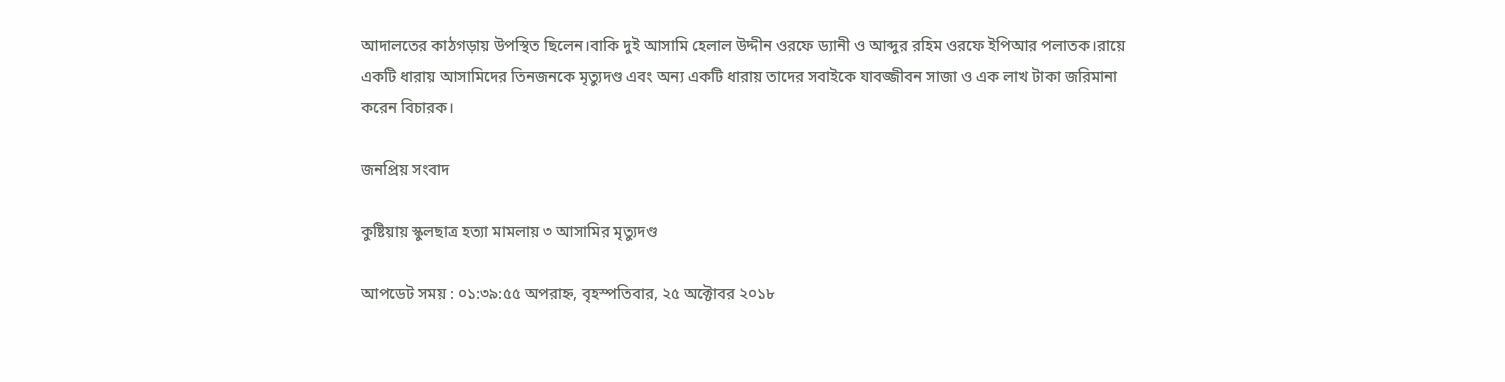আদালতের কাঠগড়ায় উপস্থিত ছিলেন।বাকি দুই আসামি হেলাল উদ্দীন ওরফে ড্যানী ও আব্দুর রহিম ওরফে ইপিআর পলাতক।রায়ে একটি ধারায় আসামিদের তিনজনকে মৃত্যুদণ্ড এবং অন্য একটি ধারায় তাদের সবাইকে যাবজ্জীবন সাজা ও এক লাখ টাকা জরিমানা করেন বিচারক।

জনপ্রিয় সংবাদ

কুষ্টিয়ায় স্কুলছাত্র হত্যা মামলায় ৩ আসামির মৃত্যুদণ্ড

আপডেট সময় : ০১:৩৯:৫৫ অপরাহ্ন, বৃহস্পতিবার, ২৫ অক্টোবর ২০১৮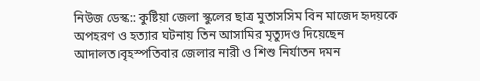নিউজ ডেস্ক:: কুষ্টিয়া জেলা স্কুলের ছাত্র মুতাসসিম বিন মাজেদ হৃদয়কে অপহরণ ও হত্যার ঘটনায় তিন আসামির মৃত্যুদণ্ড দিয়েছেন আদালত।বৃহস্পতিবার জেলার নারী ও শিশু নির্যাতন দমন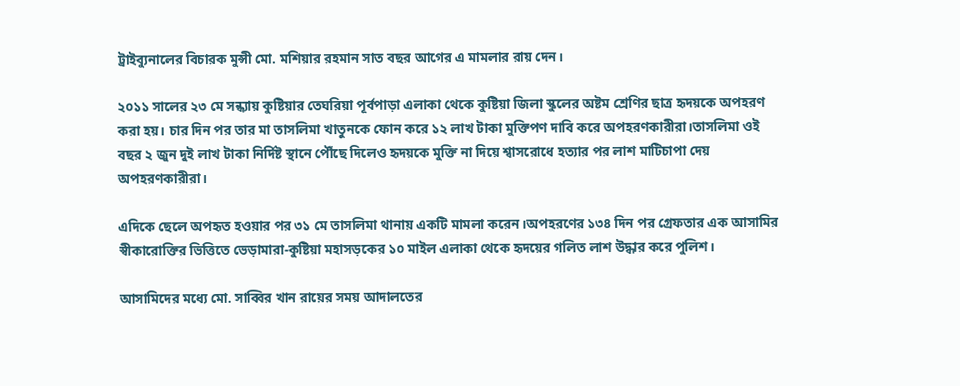ট্রাইব্যুনালের বিচারক মুন্সী মো. মশিয়ার রহমান সাত বছর আগের এ মামলার রায় দেন।

২০১১ সালের ২৩ মে সন্ধ্যায় কুষ্টিয়ার তেঘরিয়া পূর্বপাড়া এলাকা থেকে কুষ্টিয়া জিলা স্কুলের অষ্টম শ্রেণির ছাত্র হৃদয়কে অপহরণ করা হয়। চার দিন পর তার মা তাসলিমা খাতুনকে ফোন করে ১২ লাখ টাকা মুক্তিপণ দাবি করে অপহরণকারীরা।তাসলিমা ওই বছর ২ জুন দুই লাখ টাকা নির্দিষ্ট স্থানে পৌঁছে দিলেও হৃদয়কে মুক্তি না দিয়ে শ্বাসরোধে হত্যার পর লাশ মাটিচাপা দেয় অপহরণকারীরা।

এদিকে ছেলে অপহৃত হওয়ার পর ৩১ মে তাসলিমা থানায় একটি মামলা করেন।অপহরণের ১৩৪ দিন পর গ্রেফতার এক আসামির স্বীকারোক্তির ভিত্তিতে ভেড়ামারা-কুষ্টিয়া মহাসড়কের ১০ মাইল এলাকা থেকে হৃদয়ের গলিত লাশ উদ্ধার করে পুলিশ।

আসামিদের মধ্যে মো. সাব্বির খান রায়ের সময় আদালতের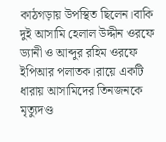কাঠগড়ায় উপস্থিত ছিলেন।বাকি দুই আসামি হেলাল উদ্দীন ওরফে ড্যানী ও আব্দুর রহিম ওরফে ইপিআর পলাতক।রায়ে একটি ধারায় আসামিদের তিনজনকে মৃত্যুদণ্ড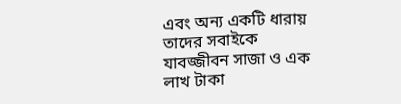এবং অন্য একটি ধারায় তাদের সবাইকে যাবজ্জীবন সাজা ও এক লাখ টাকা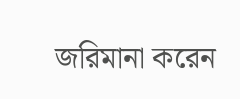জরিমানা করেন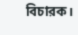বিচারক।